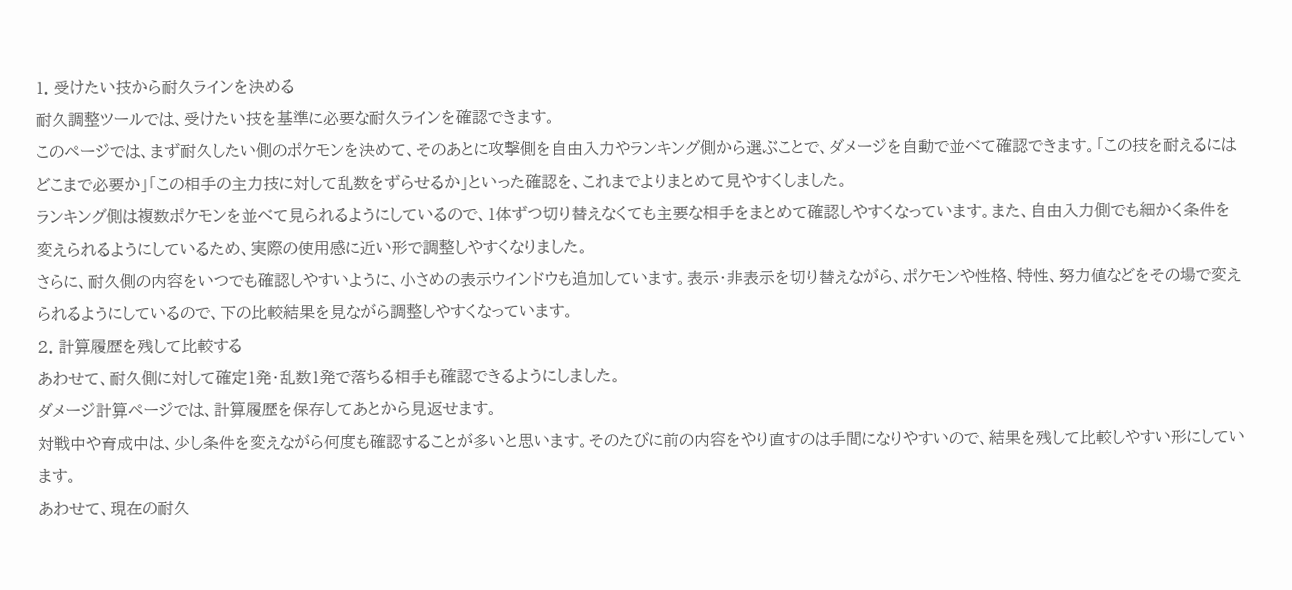1. 受けたい技から耐久ラインを決める
耐久調整ツールでは、受けたい技を基準に必要な耐久ラインを確認できます。
このページでは、まず耐久したい側のポケモンを決めて、そのあとに攻撃側を自由入力やランキング側から選ぶことで、ダメージを自動で並べて確認できます。「この技を耐えるにはどこまで必要か」「この相手の主力技に対して乱数をずらせるか」といった確認を、これまでよりまとめて見やすくしました。
ランキング側は複数ポケモンを並べて見られるようにしているので、1体ずつ切り替えなくても主要な相手をまとめて確認しやすくなっています。また、自由入力側でも細かく条件を変えられるようにしているため、実際の使用感に近い形で調整しやすくなりました。
さらに、耐久側の内容をいつでも確認しやすいように、小さめの表示ウインドウも追加しています。表示・非表示を切り替えながら、ポケモンや性格、特性、努力値などをその場で変えられるようにしているので、下の比較結果を見ながら調整しやすくなっています。
2. 計算履歴を残して比較する
あわせて、耐久側に対して確定1発・乱数1発で落ちる相手も確認できるようにしました。
ダメージ計算ページでは、計算履歴を保存してあとから見返せます。
対戦中や育成中は、少し条件を変えながら何度も確認することが多いと思います。そのたびに前の内容をやり直すのは手間になりやすいので、結果を残して比較しやすい形にしています。
あわせて、現在の耐久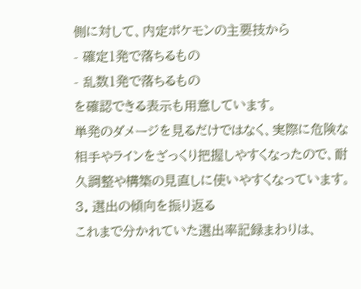側に対して、内定ポケモンの主要技から
- 確定1発で落ちるもの
- 乱数1発で落ちるもの
を確認できる表示も用意しています。
単発のダメージを見るだけではなく、実際に危険な相手やラインをざっくり把握しやすくなったので、耐久調整や構築の見直しに使いやすくなっています。
3. 選出の傾向を振り返る
これまで分かれていた選出率記録まわりは、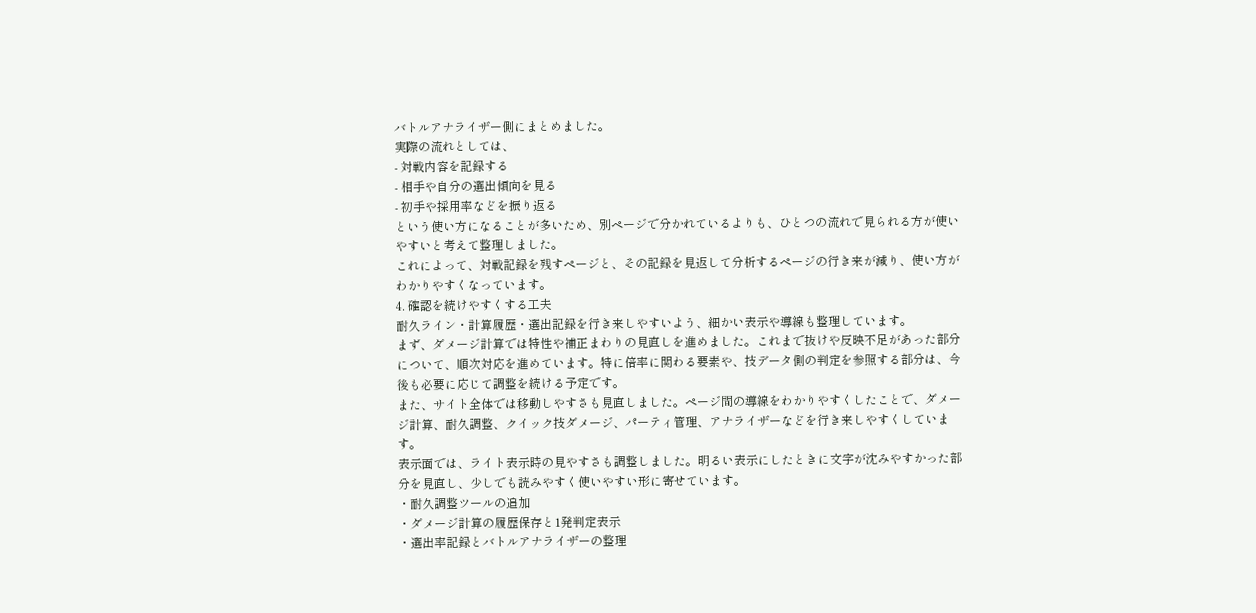バトルアナライザー側にまとめました。
実際の流れとしては、
- 対戦内容を記録する
- 相手や自分の選出傾向を見る
- 初手や採用率などを振り返る
という使い方になることが多いため、別ページで分かれているよりも、ひとつの流れで見られる方が使いやすいと考えて整理しました。
これによって、対戦記録を残すページと、その記録を見返して分析するページの行き来が減り、使い方がわかりやすくなっています。
4. 確認を続けやすくする工夫
耐久ライン・計算履歴・選出記録を行き来しやすいよう、細かい表示や導線も整理しています。
まず、ダメージ計算では特性や補正まわりの見直しを進めました。これまで抜けや反映不足があった部分について、順次対応を進めています。特に倍率に関わる要素や、技データ側の判定を参照する部分は、今後も必要に応じて調整を続ける予定です。
また、サイト全体では移動しやすさも見直しました。ページ間の導線をわかりやすくしたことで、ダメージ計算、耐久調整、クイック技ダメージ、パーティ管理、アナライザーなどを行き来しやすくしています。
表示面では、ライト表示時の見やすさも調整しました。明るい表示にしたときに文字が沈みやすかった部分を見直し、少しでも読みやすく使いやすい形に寄せています。
・耐久調整ツールの追加
・ダメージ計算の履歴保存と1発判定表示
・選出率記録とバトルアナライザーの整理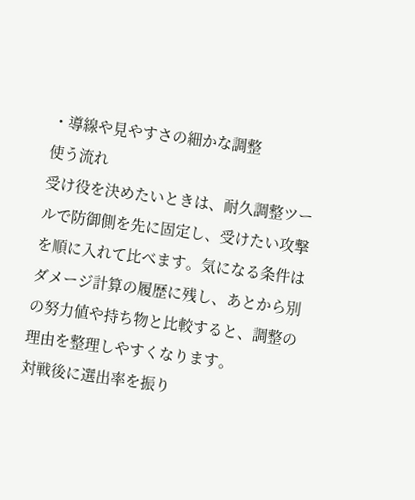・導線や見やすさの細かな調整
使う流れ
受け役を決めたいときは、耐久調整ツールで防御側を先に固定し、受けたい攻撃を順に入れて比べます。気になる条件はダメージ計算の履歴に残し、あとから別の努力値や持ち物と比較すると、調整の理由を整理しやすくなります。
対戦後に選出率を振り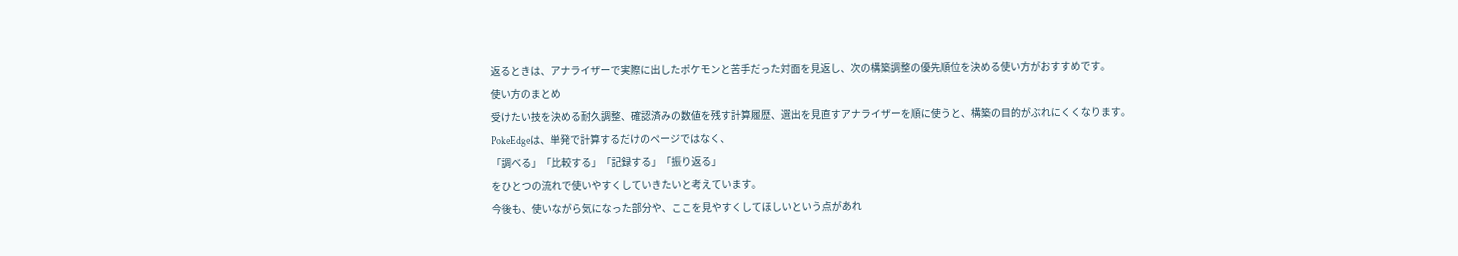返るときは、アナライザーで実際に出したポケモンと苦手だった対面を見返し、次の構築調整の優先順位を決める使い方がおすすめです。
使い方のまとめ
受けたい技を決める耐久調整、確認済みの数値を残す計算履歴、選出を見直すアナライザーを順に使うと、構築の目的がぶれにくくなります。
PokeEdgeは、単発で計算するだけのページではなく、
「調べる」「比較する」「記録する」「振り返る」
をひとつの流れで使いやすくしていきたいと考えています。
今後も、使いながら気になった部分や、ここを見やすくしてほしいという点があれ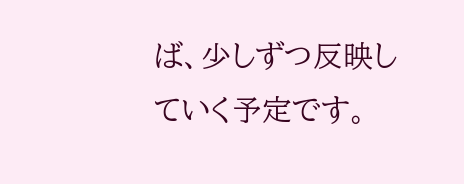ば、少しずつ反映していく予定です。